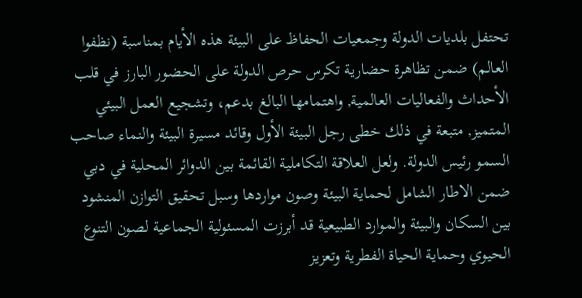تحتفل بلديات الدولة وجمعيات الحفاظ على البيئة هذه الأيام بمناسبة (نظفوا العالم) ضمن تظاهرة حضارية تكرس حرص الدولة على الحضور البارز في قلب الأحداث والفعاليات العالمية, واهتمامها البالغ بدعم، وتشجيع العمل البيئي المتميز, متبعة في ذلك خطى رجل البيئة الأول وقائد مسيرة البيئة والنماء صاحب السمو رئيس الدولة. ولعل العلاقة التكاملية القائمة بين الدوائر المحلية في دبي ضمن الاطار الشامل لحماية البيئة وصون مواردها وسبل تحقيق التوازن المنشود بين السكان والبيئة والموارد الطبيعية قد أبرزت المسئولية الجماعية لصون التنوع الحيوي وحماية الحياة الفطرية وتعزيز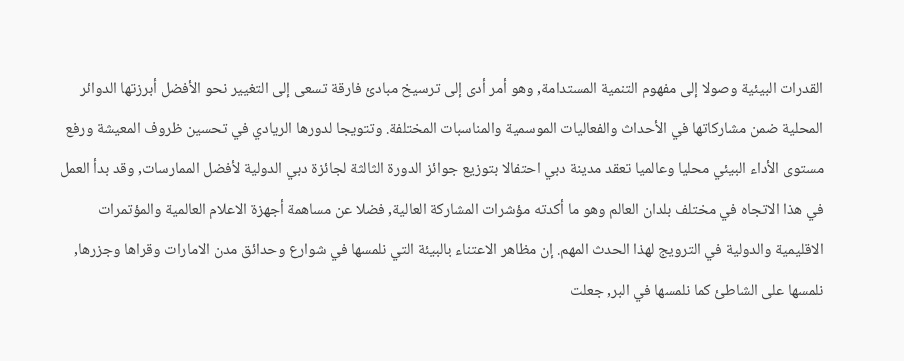القدرات البيئية وصولا إلى مفهوم التنمية المستدامة, وهو أمر أدى إلى ترسيخ مبادئ فارقة تسعى إلى التغيير نحو الأفضل أبرزتها الدوائر المحلية ضمن مشاركاتها في الأحداث والفعاليات الموسمية والمناسبات المختلفة. وتتويجا لدورها الريادي في تحسين ظروف المعيشة ورفع مستوى الأداء البيئي محليا وعالميا تعقد مدينة دبي احتفالا بتوزيع جوائز الدورة الثالثة لجائزة دبي الدولية لأفضل الممارسات, وقد بدأ العمل في هذا الاتجاه في مختلف بلدان العالم وهو ما أكدته مؤشرات المشاركة العالية, فضلا عن مساهمة أجهزة الاعلام العالمية والمؤتمرات الاقليمية والدولية في الترويج لهذا الحدث المهم. إن مظاهر الاعتناء بالبيئة التي نلمسها في شوارع وحدائق مدن الامارات وقراها وجزرها, نلمسها على الشاطئ كما نلمسها في البر, جعلت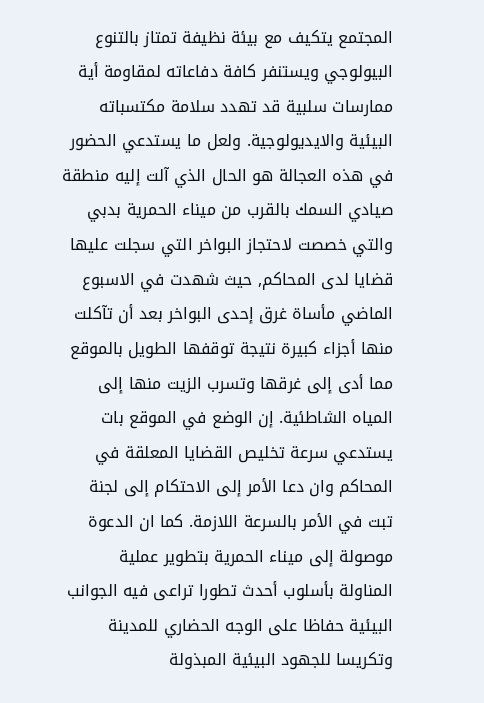المجتمع يتكيف مع بيئة نظيفة تمتاز بالتنوع البيولوجي ويستنفر كافة دفاعاته لمقاومة أية ممارسات سلبية قد تهدد سلامة مكتسباته البيئية والايديولوجية. ولعل ما يستدعي الحضور في هذه العجالة هو الحال الذي آلت إليه منطقة صيادي السمك بالقرب من ميناء الحمرية بدبي والتي خصصت لاحتجاز البواخر التي سجلت عليها قضايا لدى المحاكم, حيث شهدت في الاسبوع الماضي مأساة غرق إحدى البواخر بعد أن تآكلت منها أجزاء كبيرة نتيجة توقفها الطويل بالموقع مما أدى إلى غرقها وتسرب الزيت منها إلى المياه الشاطئية. إن الوضع في الموقع بات يستدعي سرعة تخليص القضايا المعلقة في المحاكم وان دعا الأمر إلى الاحتكام إلى لجنة تبت في الأمر بالسرعة اللازمة. كما ان الدعوة موصولة إلى ميناء الحمرية بتطوير عملية المناولة بأسلوب أحدث تطورا تراعى فيه الجوانب البيئية حفاظا على الوجه الحضاري للمدينة وتكريسا للجهود البيئية المبذولة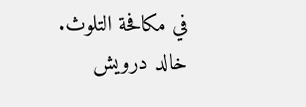في مكافحة التلوث. خالد درويش